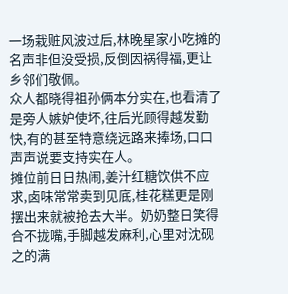一场栽赃风波过后,林晚星家小吃摊的名声非但没受损,反倒因祸得福,更让乡邻们敬佩。
众人都晓得祖孙俩本分实在,也看清了是旁人嫉妒使坏,往后光顾得越发勤快,有的甚至特意绕远路来捧场,口口声声说要支持实在人。
摊位前日日热闹,姜汁红糖饮供不应求,卤味常常卖到见底,桂花糕更是刚摆出来就被抢去大半。奶奶整日笑得合不拢嘴,手脚越发麻利,心里对沈砚之的满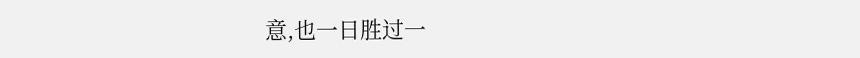意,也一日胜过一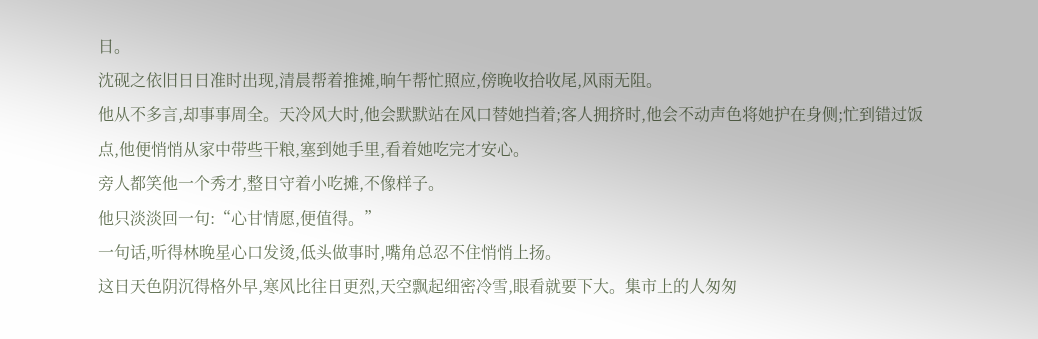日。
沈砚之依旧日日准时出现,清晨帮着推摊,晌午帮忙照应,傍晚收拾收尾,风雨无阻。
他从不多言,却事事周全。天冷风大时,他会默默站在风口替她挡着;客人拥挤时,他会不动声色将她护在身侧;忙到错过饭点,他便悄悄从家中带些干粮,塞到她手里,看着她吃完才安心。
旁人都笑他一个秀才,整日守着小吃摊,不像样子。
他只淡淡回一句:“心甘情愿,便值得。”
一句话,听得林晚星心口发烫,低头做事时,嘴角总忍不住悄悄上扬。
这日天色阴沉得格外早,寒风比往日更烈,天空飘起细密冷雪,眼看就要下大。集市上的人匆匆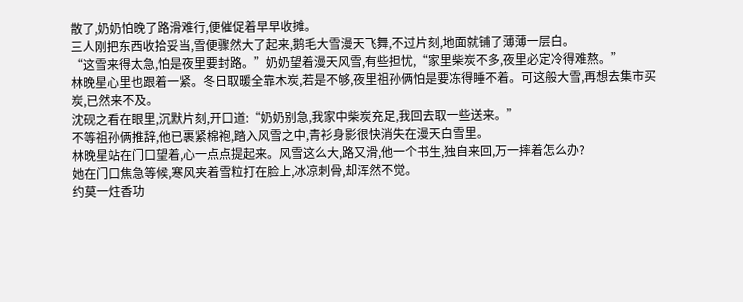散了,奶奶怕晚了路滑难行,便催促着早早收摊。
三人刚把东西收拾妥当,雪便骤然大了起来,鹅毛大雪漫天飞舞,不过片刻,地面就铺了薄薄一层白。
“这雪来得太急,怕是夜里要封路。”奶奶望着漫天风雪,有些担忧,“家里柴炭不多,夜里必定冷得难熬。”
林晚星心里也跟着一紧。冬日取暖全靠木炭,若是不够,夜里祖孙俩怕是要冻得睡不着。可这般大雪,再想去集市买炭,已然来不及。
沈砚之看在眼里,沉默片刻,开口道:“奶奶别急,我家中柴炭充足,我回去取一些送来。”
不等祖孙俩推辞,他已裹紧棉袍,踏入风雪之中,青衫身影很快消失在漫天白雪里。
林晚星站在门口望着,心一点点提起来。风雪这么大,路又滑,他一个书生,独自来回,万一摔着怎么办?
她在门口焦急等候,寒风夹着雪粒打在脸上,冰凉刺骨,却浑然不觉。
约莫一炷香功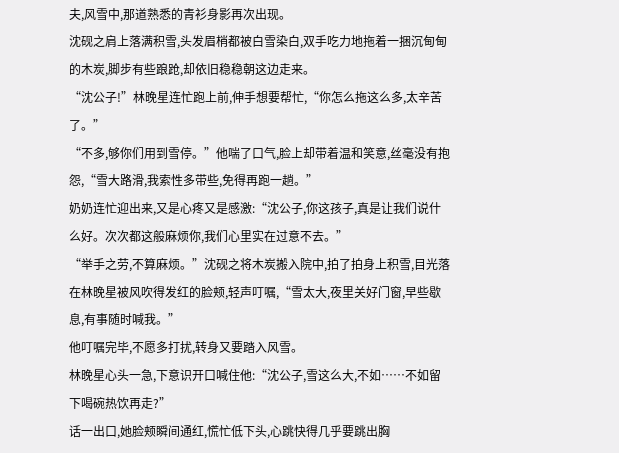夫,风雪中,那道熟悉的青衫身影再次出现。
沈砚之肩上落满积雪,头发眉梢都被白雪染白,双手吃力地拖着一捆沉甸甸的木炭,脚步有些踉跄,却依旧稳稳朝这边走来。
“沈公子!”林晚星连忙跑上前,伸手想要帮忙,“你怎么拖这么多,太辛苦了。”
“不多,够你们用到雪停。”他喘了口气,脸上却带着温和笑意,丝毫没有抱怨,“雪大路滑,我索性多带些,免得再跑一趟。”
奶奶连忙迎出来,又是心疼又是感激:“沈公子,你这孩子,真是让我们说什么好。次次都这般麻烦你,我们心里实在过意不去。”
“举手之劳,不算麻烦。”沈砚之将木炭搬入院中,拍了拍身上积雪,目光落在林晚星被风吹得发红的脸颊,轻声叮嘱,“雪太大,夜里关好门窗,早些歇息,有事随时喊我。”
他叮嘱完毕,不愿多打扰,转身又要踏入风雪。
林晚星心头一急,下意识开口喊住他:“沈公子,雪这么大,不如……不如留下喝碗热饮再走?”
话一出口,她脸颊瞬间通红,慌忙低下头,心跳快得几乎要跳出胸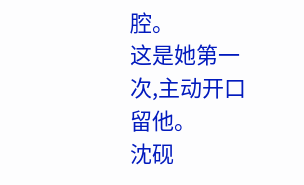腔。
这是她第一次,主动开口留他。
沈砚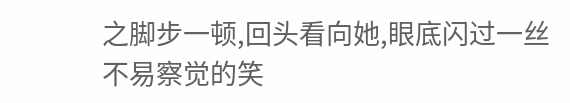之脚步一顿,回头看向她,眼底闪过一丝不易察觉的笑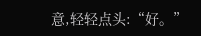意,轻轻点头:“好。”